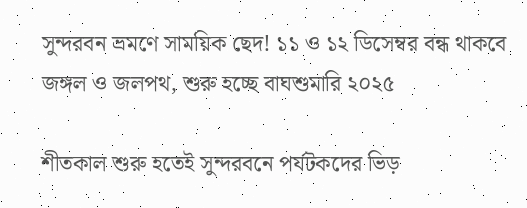সুন্দরবন ভ্রমণে সাময়িক ছেদ! ১১ ও ১২ ডিসেম্বর বন্ধ থাকবে জঙ্গল ও জলপথ, শুরু হচ্ছে বাঘশুমারি ২০২৫

শীতকাল শুরু হতেই সুন্দরবনে পর্যটকদের ভিড়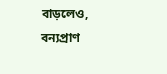বাড়লেও, বন্যপ্রাণ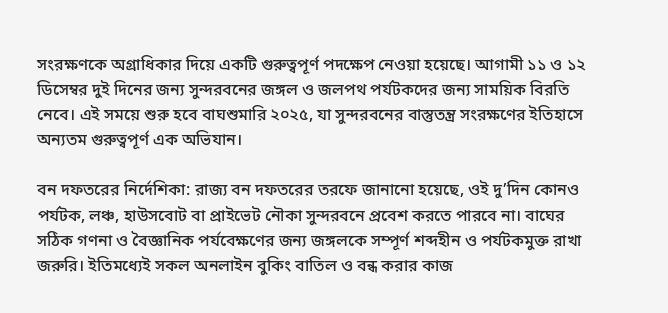সংরক্ষণকে অগ্রাধিকার দিয়ে একটি গুরুত্বপূর্ণ পদক্ষেপ নেওয়া হয়েছে। আগামী ১১ ও ১২ ডিসেম্বর দুই দিনের জন্য সুন্দরবনের জঙ্গল ও জলপথ পর্যটকদের জন্য সাময়িক বিরতি নেবে। এই সময়ে শুরু হবে বাঘশুমারি ২০২৫, যা সুন্দরবনের বাস্তুতন্ত্র সংরক্ষণের ইতিহাসে অন্যতম গুরুত্বপূর্ণ এক অভিযান।

বন দফতরের নির্দেশিকা: রাজ্য বন দফতরের তরফে জানানো হয়েছে, ওই দু’দিন কোনও পর্যটক, লঞ্চ, হাউসবোট বা প্রাইভেট নৌকা সুন্দরবনে প্রবেশ করতে পারবে না। বাঘের সঠিক গণনা ও বৈজ্ঞানিক পর্যবেক্ষণের জন্য জঙ্গলকে সম্পূর্ণ শব্দহীন ও পর্যটকমুক্ত রাখা জরুরি। ইতিমধ্যেই সকল অনলাইন বুকিং বাতিল ও বন্ধ করার কাজ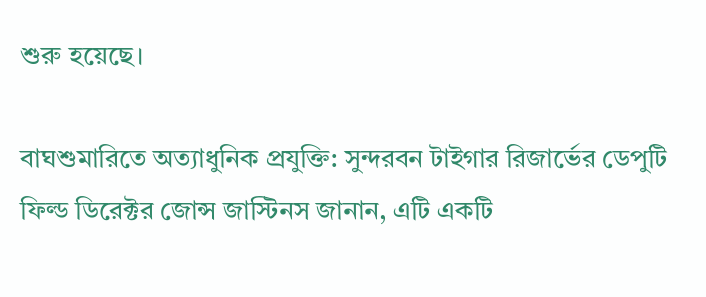শুরু হয়েছে।

বাঘশুমারিতে অত্যাধুনিক প্রযুক্তি: সুন্দরবন টাইগার রিজার্ভের ডেপুটি ফিল্ড ডিরেক্টর জোন্স জাস্টিনস জানান, এটি একটি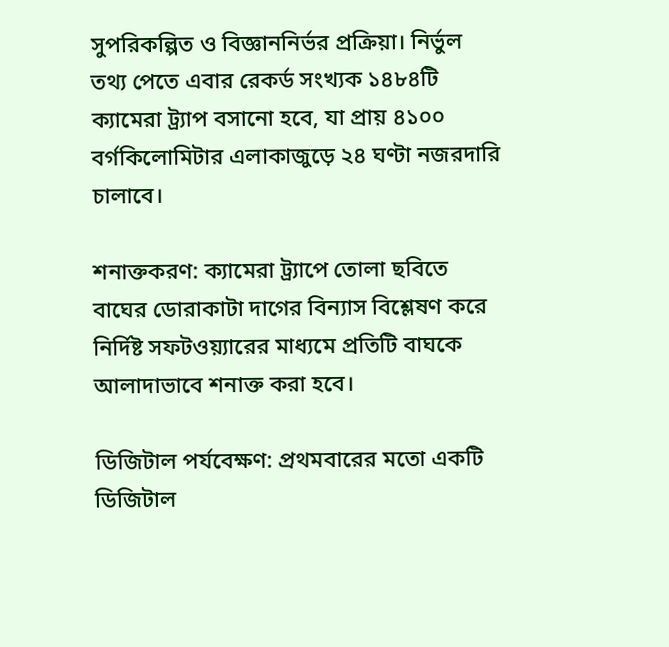সুপরিকল্পিত ও বিজ্ঞাননির্ভর প্রক্রিয়া। নির্ভুল তথ্য পেতে এবার রেকর্ড সংখ্যক ১৪৮৪টি ক্যামেরা ট্র্যাপ বসানো হবে, যা প্রায় ৪১০০ বর্গকিলোমিটার এলাকাজুড়ে ২৪ ঘণ্টা নজরদারি চালাবে।

শনাক্তকরণ: ক্যামেরা ট্র্যাপে তোলা ছবিতে বাঘের ডোরাকাটা দাগের বিন্যাস বিশ্লেষণ করে নির্দিষ্ট সফটওয়্যারের মাধ্যমে প্রতিটি বাঘকে আলাদাভাবে শনাক্ত করা হবে।

ডিজিটাল পর্যবেক্ষণ: প্রথমবারের মতো একটি ডিজিটাল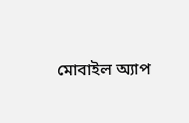মোবাইল অ্যাপ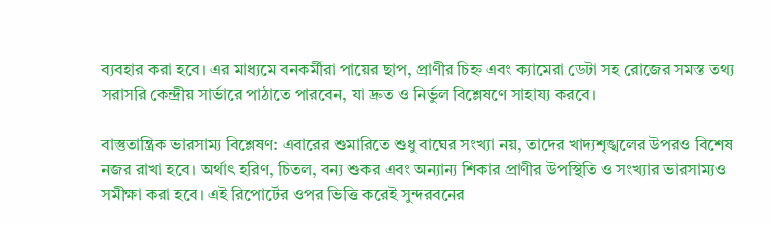ব্যবহার করা হবে। এর মাধ্যমে বনকর্মীরা পায়ের ছাপ, প্রাণীর চিহ্ন এবং ক্যামেরা ডেটা সহ রোজের সমস্ত তথ্য সরাসরি কেন্দ্রীয় সার্ভারে পাঠাতে পারবেন, যা দ্রুত ও নির্ভুল বিশ্লেষণে সাহায্য করবে।

বাস্তুতান্ত্রিক ভারসাম্য বিশ্লেষণ: এবারের শুমারিতে শুধু বাঘের সংখ্যা নয়, তাদের খাদ্যশৃঙ্খলের উপরও বিশেষ নজর রাখা হবে। অর্থাৎ হরিণ, চিতল, বন্য শুকর এবং অন্যান্য শিকার প্রাণীর উপস্থিতি ও সংখ্যার ভারসাম্যও সমীক্ষা করা হবে। এই রিপোর্টের ওপর ভিত্তি করেই সুন্দরবনের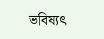ভবিষ্যৎ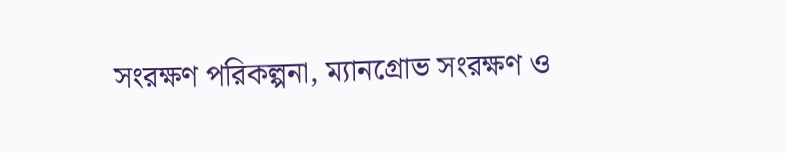সংরক্ষণ পরিকল্পনা, ম্যানগ্রোভ সংরক্ষণ ও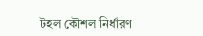টহল কৌশল নির্ধারণ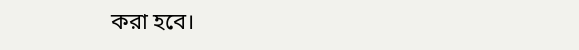করা হবে।